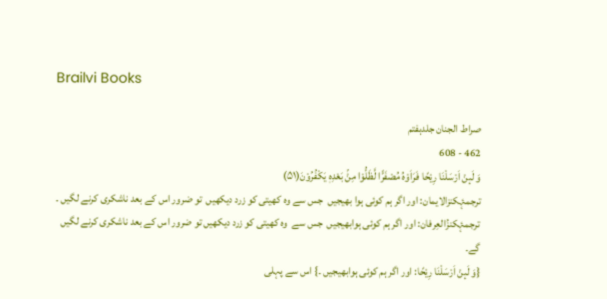Brailvi Books

صراط الجنان جلدہفتم
462 - 608
وَ لَىٕنْ اَرْسَلْنَا رِیْحًا فَرَاَوْهُ مُصْفَرًّا لَّظَلُّوْا مِنْۢ بَعْدِهٖ یَكْفُرُوْنَ(۵۱)
ترجمۂکنزالایمان: اور اگر ہم کوئی ہوا بھیجیں  جس سے وہ کھیتی کو زرد دیکھیں  تو ضرور اس کے بعد ناشکری کرنے لگیں ۔
ترجمۂکنزُالعِرفان: اور اگر ہم کوئی ہوابھیجیں  جس سے  وہ کھیتی کو زرد دیکھیں تو ضرور اس کے بعد ناشکری کرنے لگیں  گے۔
{وَ لَىٕنْ اَرْسَلْنَا رِیْحًا: اور اگر ہم کوئی ہوابھیجیں ۔} اس سے پہلی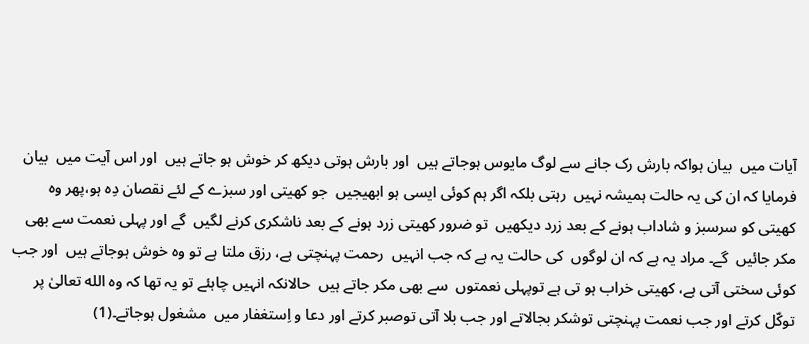آیات میں  بیان ہواکہ بارش رک جانے سے لوگ مایوس ہوجاتے ہیں  اور بارش ہوتی دیکھ کر خوش ہو جاتے ہیں  اور اس آیت میں  بیان فرمایا کہ ان کی یہ حالت ہمیشہ نہیں  رہتی بلکہ اگر ہم کوئی ایسی ہو ابھیجیں  جو کھیتی اور سبزے کے لئے نقصان دِہ ہو،پھر وہ کھیتی کو سرسبز و شاداب ہونے کے بعد زرد دیکھیں  تو ضرور کھیتی زرد ہونے کے بعد ناشکری کرنے لگیں  گے اور پہلی نعمت سے بھی مکر جائیں  گے۔ مراد یہ ہے کہ ان لوگوں  کی حالت یہ ہے کہ جب انہیں  رحمت پہنچتی ہے، رزق ملتا ہے تو وہ خوش ہوجاتے ہیں  اور جب کوئی سختی آتی ہے، کھیتی خراب ہو تی ہے توپہلی نعمتوں  سے بھی مکر جاتے ہیں  حالانکہ انہیں چاہئے تو یہ تھا کہ وہ الله تعالیٰ پر توکّل کرتے اور جب نعمت پہنچتی توشکر بجالاتے اور جب بلا آتی توصبر کرتے اور دعا و اِستغفار میں  مشغول ہوجاتے۔(1)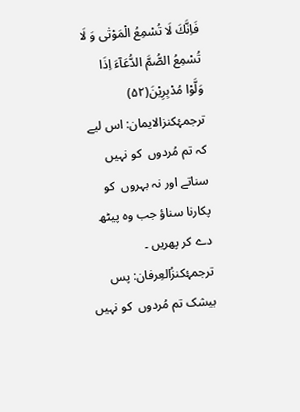فَاِنَّكَ لَا تُسْمِعُ الْمَوْتٰى وَ لَا تُسْمِعُ الصُّمَّ الدُّعَآءَ اِذَا وَلَّوْا مُدْبِرِیْنَ(۵۲)
ترجمۂکنزالایمان: اس لیے کہ تم مُردوں  کو نہیں  سناتے اور نہ بہروں  کو پکارنا سناؤ جب وہ پیٹھ دے کر پھریں ۔
ترجمۂکنزُالعِرفان: پس بیشک تم مُردوں  کو نہیں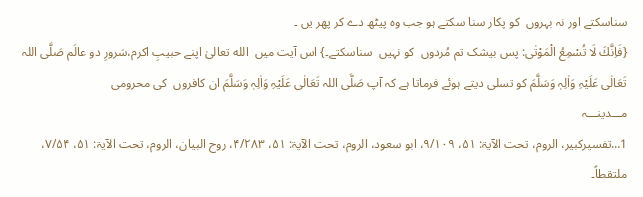سناسکتے اور نہ بہروں  کو پکار سنا سکتے ہو جب وہ پیٹھ دے کر پھر یں ۔
{فَاِنَّكَ لَا تُسْمِعُ الْمَوْتٰى: پس بیشک تم مُردوں  کو نہیں  سناسکتے۔} اس آیت میں  الله تعالیٰ اپنے حبیبِ اکرم،سَرورِ دو عالَم صَلَّی اللہ تَعَالٰی عَلَیْہِ وَاٰلِہٖ وَسَلَّمَ کو تسلی دیتے ہوئے فرماتا ہے کہ آپ صَلَّی اللہ تَعَالٰی عَلَیْہِ وَاٰلِہٖ وَسَلَّمَ ان کافروں  کی محرومی
مـــدینـــہ
1…تفسیرکبیر، الروم، تحت الآیۃ: ۵۱، ۹/۱۰۹، ابو سعود، الروم، تحت الآیۃ: ۵۱، ۴/۲۸۳، روح البیان، الروم، تحت الآیۃ: ۵۱، ۷/۵۴، ملتقطاً۔